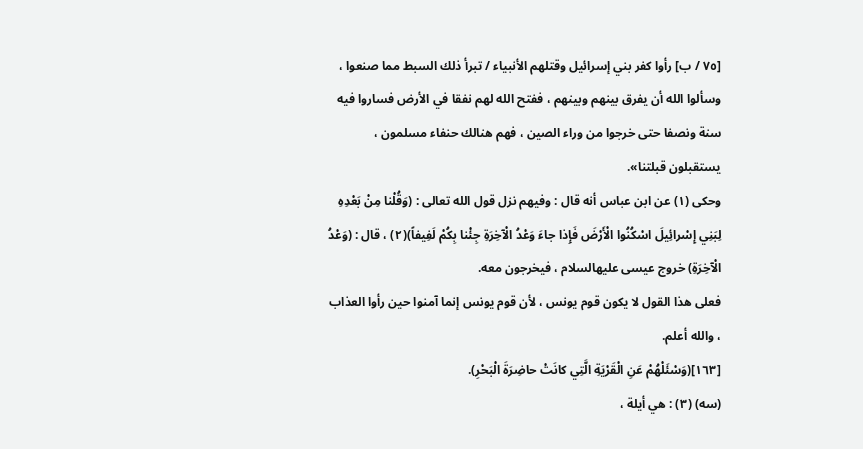[٧٥ / ب] رأوا كفر بني إسرائيل وقتلهم الأنبياء / تبرأ ذلك السبط مما صنعوا ، وسألوا الله أن يفرق بينهم وبينهم ، ففتح الله لهم نفقا في الأرض فساروا فيه سنة ونصفا حتى خرجوا من وراء الصين ، فهم هنالك حنفاء مسلمون ، يستقبلون قبلتنا».
وحكى (١) عن ابن عباس أنه قال : وفيهم نزل قول الله تعالى : (وَقُلْنا مِنْ بَعْدِهِ لِبَنِي إِسْرائِيلَ اسْكُنُوا الْأَرْضَ فَإِذا جاءَ وَعْدُ الْآخِرَةِ جِئْنا بِكُمْ لَفِيفاً)(٢) ، قال : (وَعْدُ الْآخِرَةِ) خروج عيسى عليهالسلام ، فيخرجون معه.
فعلى هذا القول لا يكون قوم يونس ، لأن قوم يونس إنما آمنوا حين رأوا العذاب ، والله أعلم.
[١٦٣](وَسْئَلْهُمْ عَنِ الْقَرْيَةِ الَّتِي كانَتْ حاضِرَةَ الْبَحْرِ).
(سه) (٣) : هي أيلة ،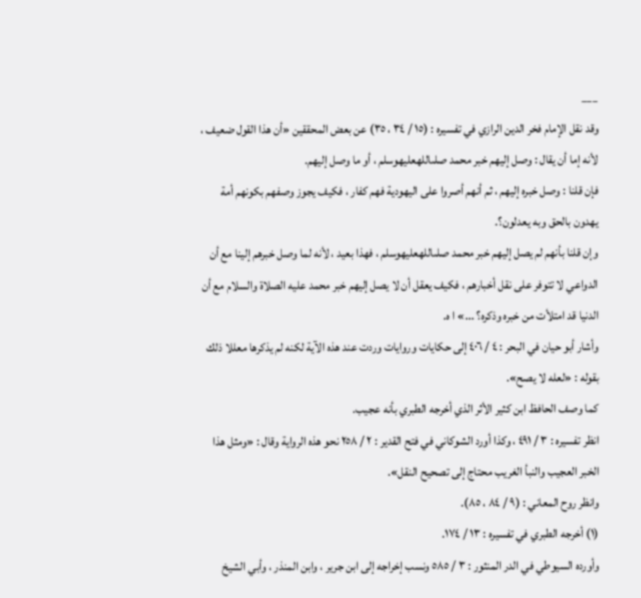___
وقد نقل الإمام فخر الدين الرازي في تفسيره : (١٥ / ٣٤ ، ٣٥) عن بعض المحققين «أن هذا القول ضعيف ، لأنه إما أن يقال : وصل إليهم خبر محمد صلىاللهعليهوسلم ، أو ما وصل إليهم.
فإن قلنا : وصل خبره إليهم ، ثم أنهم أصروا على اليهودية فهم كفار ، فكيف يجوز وصفهم بكونهم أمة يهدون بالحق وبه يعدلون؟.
وإن قلنا بأنهم لم يصل إليهم خبر محمد صلىاللهعليهوسلم ، فهذا بعيد ، لأنه لما وصل خبرهم إلينا مع أن الدواعي لا تتوفر على نقل أخبارهم ، فكيف يعقل أن لا يصل إليهم خبر محمد عليه الصلاة والسلام مع أن الدنيا قد امتلأت من خبره وذكره؟ ...» ا ه.
وأشار أبو حيان في البحر : ٤ / ٤٠٦ إلى حكايات وروايات وردت عند هذه الآية لكنه لم يذكرها معللا ذلك بقوله : «لعله لا يصح».
كما وصف الحافظ ابن كثير الأثر الذي أخرجه الطبري بأنه عجيب.
انظر تفسيره : ٣ / ٤٩١ ، وكذا أورد الشوكاني في فتح القدير : ٢ / ٢٥٨ نحو هذه الرواية وقال : «ومثل هذا الخبر العجيب والنبأ الغريب محتاج إلى تصحيح النقل».
وانظر روح المعاني : (٩ / ٨٤ ، ٨٥).
(١) أخرجه الطبري في تفسيره : ١٣ / ١٧٤.
وأورده السيوطي في الدر المنثور : ٣ / ٥٨٥ ونسب إخراجه إلى ابن جرير ، وابن المنذر ، وأبي الشيخ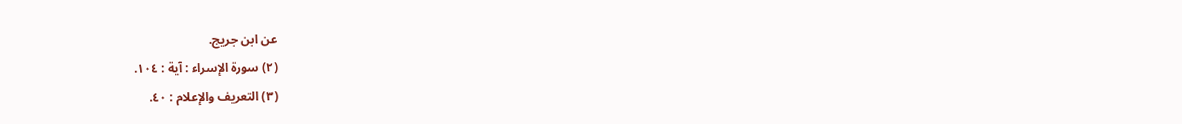عن ابن جريج.
(٢) سورة الإسراء : آية : ١٠٤.
(٣) التعريف والإعلام : ٤٠.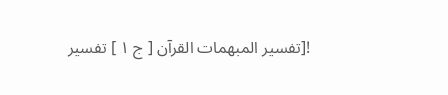![تفسير المبهمات القرآن [ ج ١ ] تفسير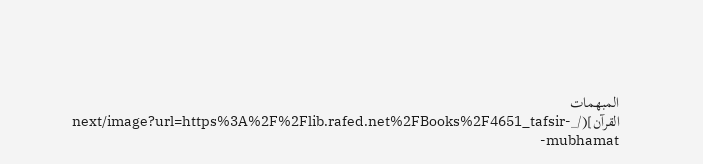المبهمات القرآن](/_next/image?url=https%3A%2F%2Flib.rafed.net%2FBooks%2F4651_tafsir-mubhamat-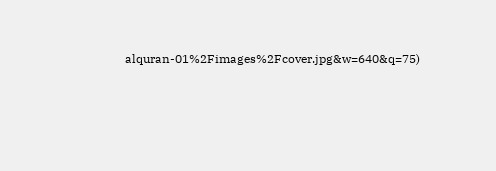alquran-01%2Fimages%2Fcover.jpg&w=640&q=75)